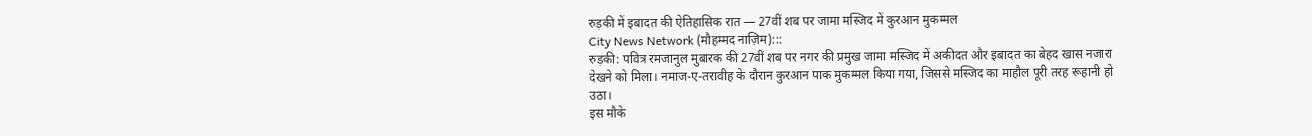रुड़की में इबादत की ऐतिहासिक रात — 27वीं शब पर जामा मस्जिद में कुरआन मुकम्मल
City News Network (मौहम्मद नाज़िम):::
रुड़की: पवित्र रमजानुल मुबारक की 27वीं शब पर नगर की प्रमुख जामा मस्जिद में अकीदत और इबादत का बेहद खास नजारा देखने को मिला। नमाज-ए-तरावीह के दौरान कुरआन पाक मुकम्मल किया गया, जिससे मस्जिद का माहौल पूरी तरह रूहानी हो उठा।
इस मौके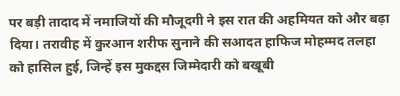पर बड़ी तादाद में नमाजियों की मौजूदगी ने इस रात की अहमियत को और बढ़ा दिया। तरावीह में कुरआन शरीफ सुनाने की सआदत हाफिज मोहम्मद तलहा को हासिल हुई, जिन्हें इस मुकद्दस जिम्मेदारी को बखूबी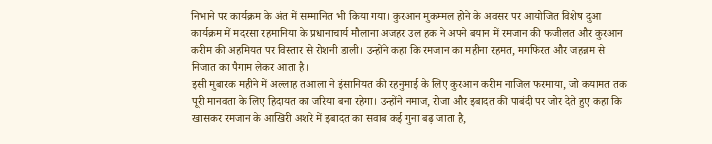निभाने पर कार्यक्रम के अंत में सम्मानित भी किया गया। कुरआन मुकम्मल होने के अवसर पर आयोजित विशेष दुआ कार्यक्रम में मदरसा रहमानिया के प्रधानाचार्य मौलाना अजहर उल हक ने अपने बयान में रमजान की फजीलत और कुरआन करीम की अहमियत पर विस्तार से रोशनी डाली। उन्होंने कहा कि रमजान का महीना रहमत, मगफिरत और जहन्नम से निजात का पैगाम लेकर आता है।
इसी मुबारक महीने में अल्लाह तआला ने इंसानियत की रहनुमाई के लिए कुरआन करीम नाजिल फरमाया, जो कयामत तक पूरी मानवता के लिए हिदायत का जरिया बना रहेगा। उन्होंने नमाज, रोजा और इबादत की पाबंदी पर जोर देते हुए कहा कि खासकर रमजान के आखिरी अशरे में इबादत का सवाब कई गुना बढ़ जाता है,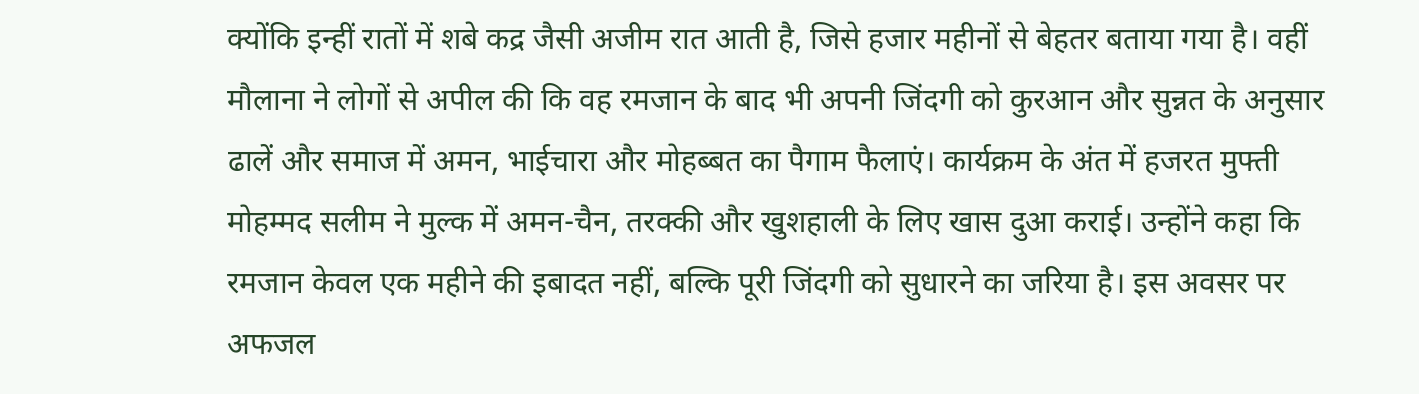क्योंकि इन्हीं रातों में शबे कद्र जैसी अजीम रात आती है, जिसे हजार महीनों से बेहतर बताया गया है। वहीं मौलाना ने लोगों से अपील की कि वह रमजान के बाद भी अपनी जिंदगी को कुरआन और सुन्नत के अनुसार ढालें और समाज में अमन, भाईचारा और मोहब्बत का पैगाम फैलाएं। कार्यक्रम के अंत में हजरत मुफ्ती मोहम्मद सलीम ने मुल्क में अमन-चैन, तरक्की और खुशहाली के लिए खास दुआ कराई। उन्होंने कहा कि रमजान केवल एक महीने की इबादत नहीं, बल्कि पूरी जिंदगी को सुधारने का जरिया है। इस अवसर पर अफजल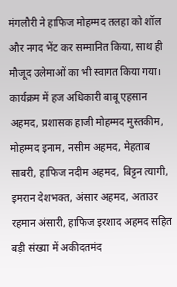मंगलौरी ने हाफिज मोहम्मद तलहा को शॉल और नगद भेंट कर सम्मानित किया, साथ ही मौजूद उलेमाओं का भी स्वागत किया गया। कार्यक्रम में हज अधिकारी बाबू एहसान अहमद, प्रशासक हाजी मोहम्मद मुस्तकीम, मोहम्मद इनाम, नसीम अहमद, मेहताब साबरी, हाफिज नदीम अहमद, बिट्टन त्यागी, इमरान देशभक्त, अंसार अहमद, अताउर रहमान अंसारी, हाफिज इरशाद अहमद सहित बड़ी संख्या में अकीदतमंद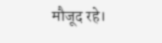मौजूद रहे।